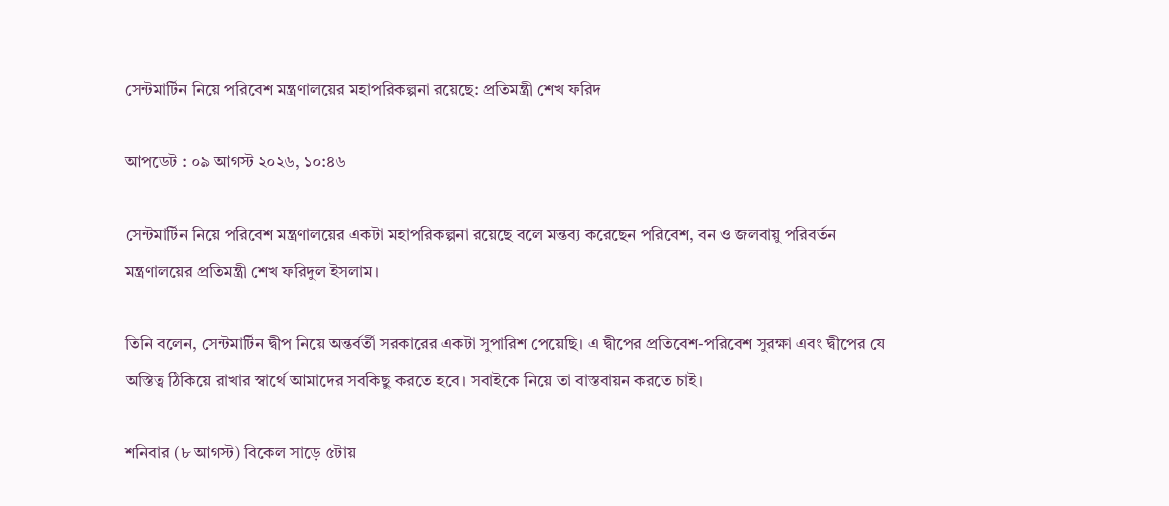সেন্টমার্টিন নিয়ে পরিবেশ মন্ত্রণালয়ের মহাপরিকল্পনা রয়েছে: প্রতিমন্ত্রী শেখ ফরিদ

আপডেট : ০৯ আগস্ট ২০২৬, ১০:৪৬

সেন্টমার্টিন নিয়ে পরিবেশ মন্ত্রণালয়ের একটা মহাপরিকল্পনা রয়েছে বলে মন্তব্য করেছেন পরিবেশ, বন ও জলবায়ু পরিবর্তন মন্ত্রণালয়ের প্রতিমন্ত্রী শেখ ফরিদুল ইসলাম।

তিনি বলেন, সেন্টমার্টিন দ্বীপ নিয়ে অন্তর্বর্তী সরকারের একটা সুপারিশ পেয়েছি। এ দ্বীপের প্রতিবেশ-পরিবেশ সুরক্ষা এবং দ্বীপের যে অস্তিত্ব ঠিকিয়ে রাখার স্বার্থে আমাদের সবকিছু করতে হবে। সবাইকে নিয়ে তা বাস্তবায়ন করতে চাই।

শনিবার (৮ আগস্ট) বিকেল সাড়ে ৫টায়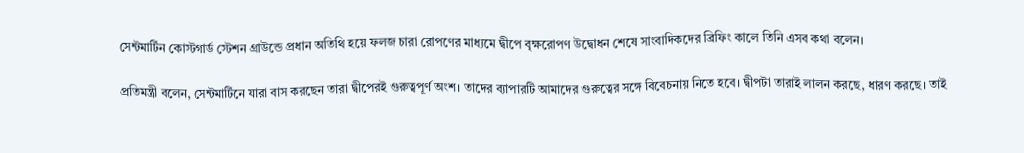সেন্টমার্টিন কোস্টগার্ড স্টেশন গ্রাউন্ডে প্রধান অতিথি হয়ে ফলজ চারা রোপণের মাধ্যমে দ্বীপে বৃক্ষরোপণ উদ্বোধন শেষে সাংবাদিকদের ব্রিফিং কালে তিনি এসব কথা বলেন।

প্রতিমন্ত্রী বলেন, সেন্টমার্টিনে যারা বাস করছেন তারা দ্বীপেরই গুরুত্বপূর্ণ অংশ। তাদের ব্যাপারটি আমাদের গুরুত্বের সঙ্গে বিবেচনায় নিতে হবে। দ্বীপটা তারাই লালন করছে, ধারণ করছে। তাই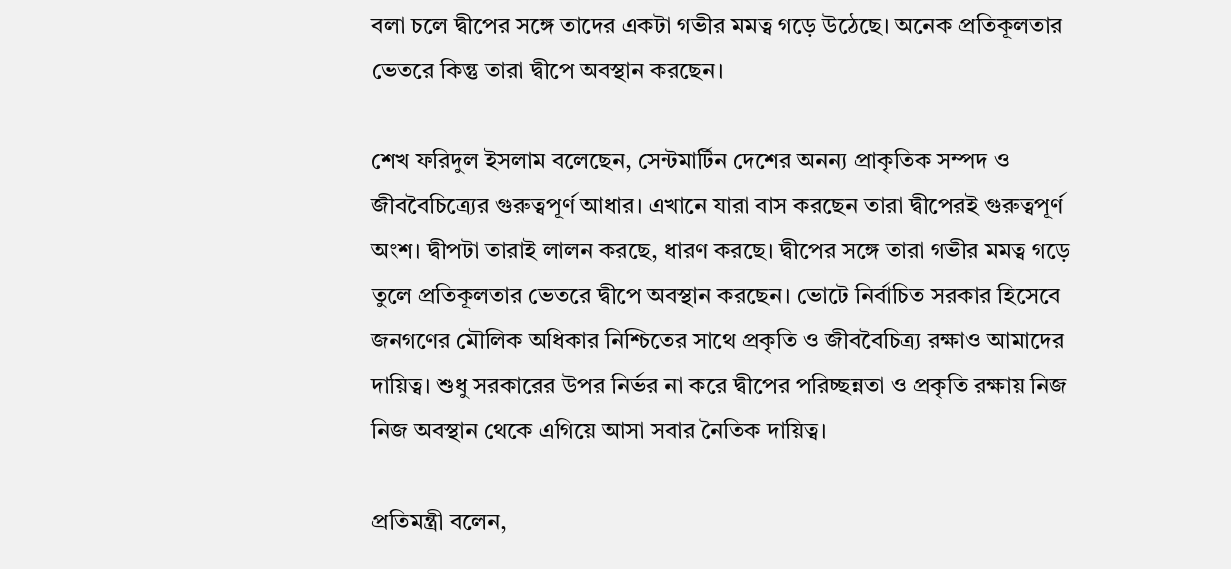বলা চলে দ্বীপের সঙ্গে তাদের একটা গভীর মমত্ব গড়ে উঠেছে। অনেক প্রতিকূলতার ভেতরে কিন্তু তারা দ্বীপে অবস্থান করছেন।

শেখ ফরিদুল ইসলাম বলেছেন, সেন্টমার্টিন দেশের অনন্য প্রাকৃতিক সম্পদ ও জীববৈচিত্র্যের গুরুত্বপূর্ণ আধার। এখানে যারা বাস করছেন তারা দ্বীপেরই গুরুত্বপূর্ণ অংশ। দ্বীপটা তারাই লালন করছে, ধারণ করছে। দ্বীপের সঙ্গে তারা গভীর মমত্ব গড়ে তুলে প্রতিকূলতার ভেতরে দ্বীপে অবস্থান করছেন। ভোটে নির্বাচিত সরকার হিসেবে জনগণের মৌলিক অধিকার নিশ্চিতের সাথে প্রকৃতি ও জীববৈচিত্র্য রক্ষাও আমাদের দায়িত্ব। শুধু সরকারের উপর নির্ভর না করে দ্বীপের পরিচ্ছন্নতা ও প্রকৃতি রক্ষায় নিজ নিজ অবস্থান থেকে এগিয়ে আসা সবার নৈতিক দায়িত্ব।

প্রতিমন্ত্রী বলেন,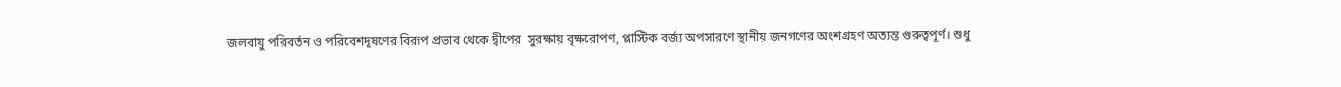জলবায়ু পরিবর্তন ও পরিবেশদূষণের বিরূপ প্রভাব থেকে দ্বীপের  সুরক্ষায় বৃক্ষরোপণ, প্লাস্টিক বর্জ্য অপসারণে স্থানীয় জনগণের অংশগ্রহণ অত্যন্ত গুরুত্বপূর্ণ। শুধু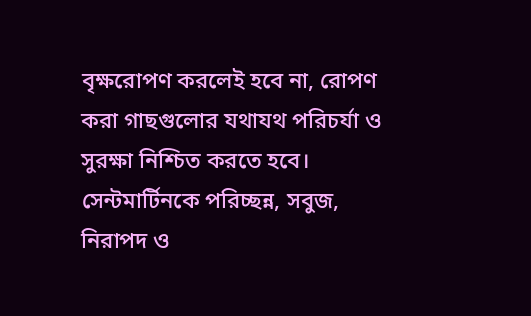বৃক্ষরোপণ করলেই হবে না, রোপণ করা গাছগুলোর যথাযথ পরিচর্যা ও সুরক্ষা নিশ্চিত করতে হবে। সেন্টমার্টিনকে পরিচ্ছন্ন, সবুজ, নিরাপদ ও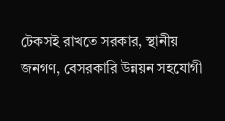টেকসই রাখতে সরকার, স্থানীয় জনগণ, বেসরকারি উন্নয়ন সহযোগী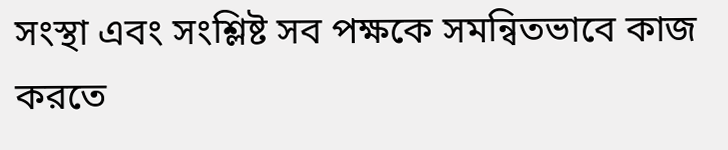সংস্থা এবং সংশ্লিষ্ট সব পক্ষকে সমন্বিতভাবে কাজ করতে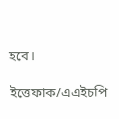হবে।

ইত্তেফাক/এএইচপি